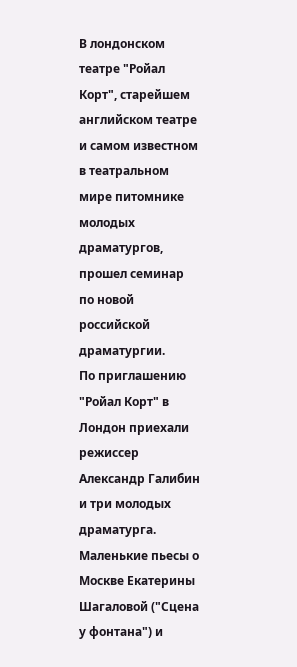В лондонском театре "Ройал Корт", старейшем английском театре и самом известном в театральном мире питомнике молодых драматургов, прошел семинар по новой российской драматургии.
По приглашению "Ройал Корт" в Лондон приехали режиссер Александр Галибин и три молодых драматурга. Маленькие пьесы о Москве Екатерины Шагаловой ("Сцена у фонтана") и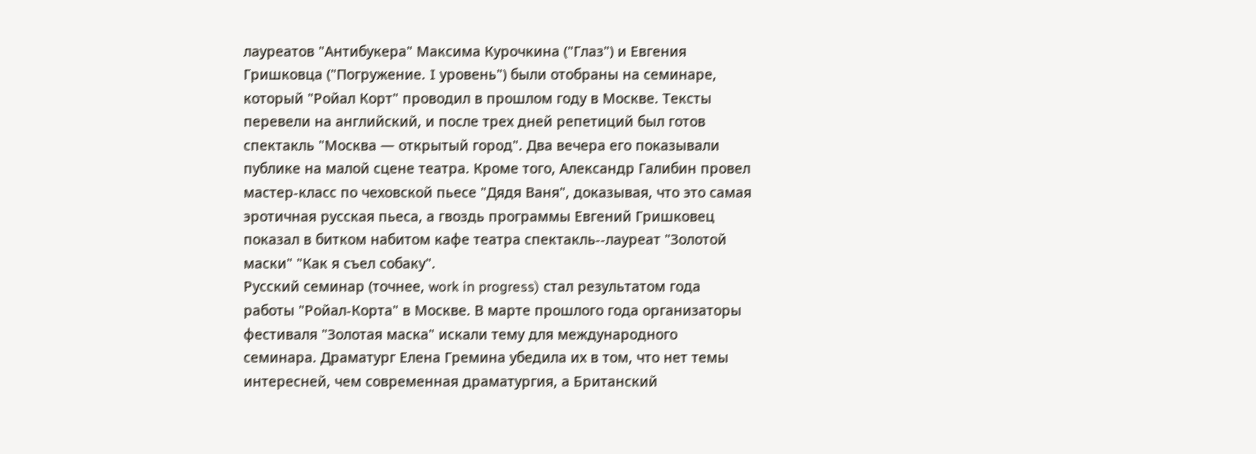лауреатов "Антибукера" Максима Курочкина ("Глаз") и Евгения Гришковца ("Погружение. I уровень") были отобраны на семинаре, который "Ройал Корт" проводил в прошлом году в Москве. Тексты перевели на английский, и после трех дней репетиций был готов спектакль "Москва — открытый город". Два вечера его показывали публике на малой сцене театра. Кроме того, Александр Галибин провел мастер-класс по чеховской пьесе "Дядя Ваня", доказывая, что это самая эротичная русская пьеса, а гвоздь программы Евгений Гришковец показал в битком набитом кафе театра спектакль--лауреат "Золотой маски" "Как я съел собаку".
Русский семинар (точнее, work in progress) стал результатом года работы "Ройал-Корта" в Москве. В марте прошлого года организаторы фестиваля "Золотая маска" искали тему для международного семинара. Драматург Елена Гремина убедила их в том, что нет темы интересней, чем современная драматургия, а Британский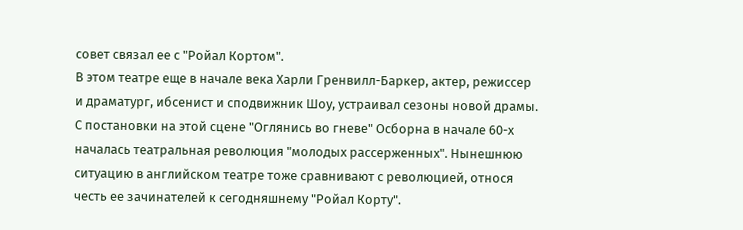совет связал ее с "Ройал Кортом".
В этом театре еще в начале века Харли Гренвилл-Баркер, актер, режиссер и драматург, ибсенист и сподвижник Шоу, устраивал сезоны новой драмы. С постановки на этой сцене "Оглянись во гневе" Осборна в начале 60-х началась театральная революция "молодых рассерженных". Нынешнюю ситуацию в английском театре тоже сравнивают с революцией, относя честь ее зачинателей к сегодняшнему "Ройал Корту".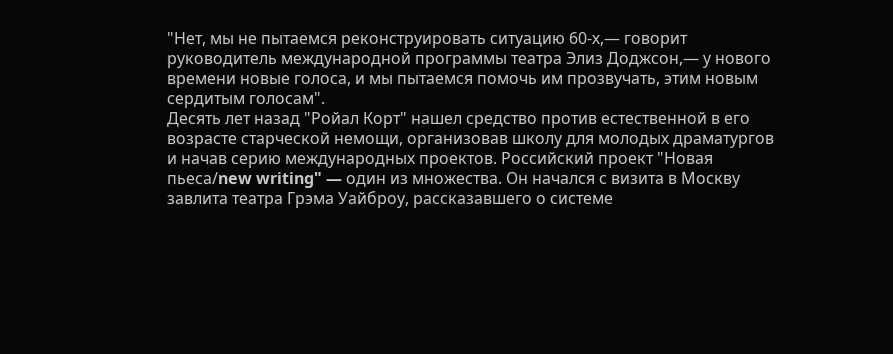"Нет, мы не пытаемся реконструировать ситуацию 60-х,— говорит руководитель международной программы театра Элиз Доджсон,— у нового времени новые голоса, и мы пытаемся помочь им прозвучать, этим новым сердитым голосам".
Десять лет назад "Ройал Корт" нашел средство против естественной в его возрасте старческой немощи, организовав школу для молодых драматургов и начав серию международных проектов. Российский проект "Новая пьеса/new writing" — один из множества. Он начался с визита в Москву завлита театра Грэма Уайброу, рассказавшего о системе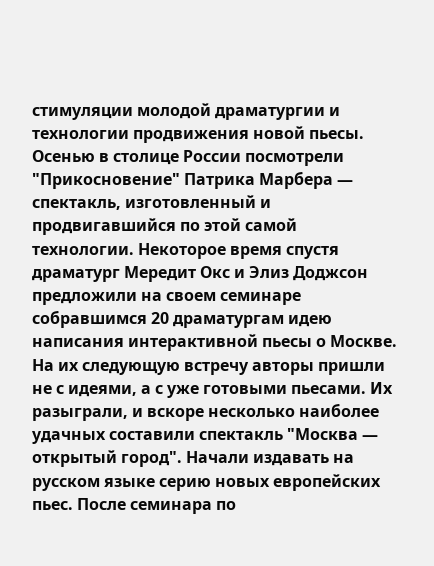стимуляции молодой драматургии и технологии продвижения новой пьесы. Осенью в столице России посмотрели "Прикосновение" Патрика Марбера — спектакль, изготовленный и продвигавшийся по этой самой технологии. Некоторое время спустя драматург Мередит Окс и Элиз Доджсон предложили на своем семинаре собравшимся 20 драматургам идею написания интерактивной пьесы о Москве. На их следующую встречу авторы пришли не с идеями, а с уже готовыми пьесами. Их разыграли, и вскоре несколько наиболее удачных составили спектакль "Москва — открытый город". Начали издавать на русском языке серию новых европейских пьес. После семинара по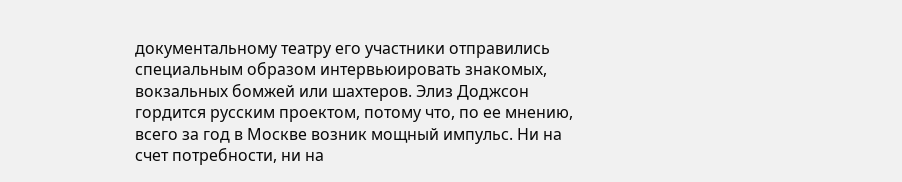документальному театру его участники отправились специальным образом интервьюировать знакомых, вокзальных бомжей или шахтеров. Элиз Доджсон гордится русским проектом, потому что, по ее мнению, всего за год в Москве возник мощный импульс. Ни на счет потребности, ни на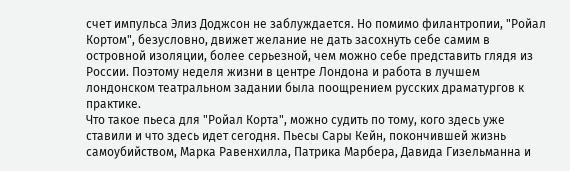счет импульса Элиз Доджсон не заблуждается. Но помимо филантропии, "Ройал Кортом", безусловно, движет желание не дать засохнуть себе самим в островной изоляции, более серьезной, чем можно себе представить глядя из России. Поэтому неделя жизни в центре Лондона и работа в лучшем лондонском театральном задании была поощрением русских драматургов к практике.
Что такое пьеса для "Ройал Корта", можно судить по тому, кого здесь уже ставили и что здесь идет сегодня. Пьесы Сары Кейн, покончившей жизнь самоубийством, Марка Равенхилла, Патрика Марбера, Давида Гизельманна и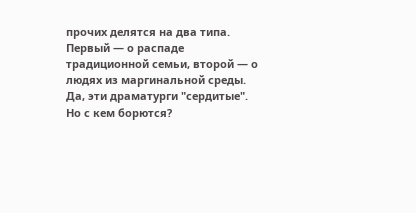прочих делятся на два типа. Первый — о распаде традиционной семьи, второй — о людях из маргинальной среды. Да, эти драматурги "сердитые". Но с кем борются?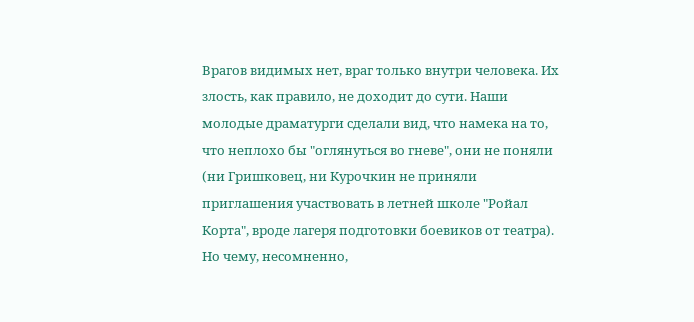Врагов видимых нет, враг только внутри человека. Их злость, как правило, не доходит до сути. Наши молодые драматурги сделали вид, что намека на то, что неплохо бы "оглянуться во гневе", они не поняли (ни Гришковец, ни Курочкин не приняли приглашения участвовать в летней школе "Ройал Корта", вроде лагеря подготовки боевиков от театра). Но чему, несомненно,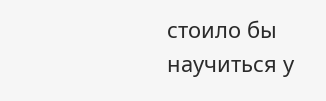стоило бы научиться у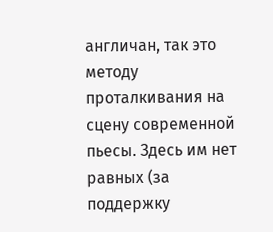англичан, так это методу проталкивания на сцену современной пьесы. Здесь им нет равных (за поддержку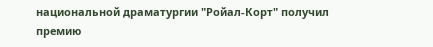национальной драматургии "Ройал-Корт" получил премию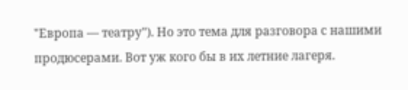"Европа — театру"). Но это тема для разговора с нашими продюсерами. Вот уж кого бы в их летние лагеря.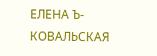ЕЛЕНА Ъ-КОВАЛЬСКАЯ